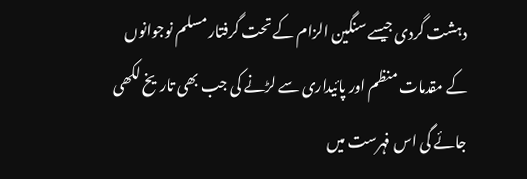دہشت گردی جیسے سنگین الزام کے تحت گرفتار مسلم نوجوانوں کے مقدمات منظم اور پائیداری سے لڑنے کی جب بھی تاریخ لکھی جائے گی اس فہرست میں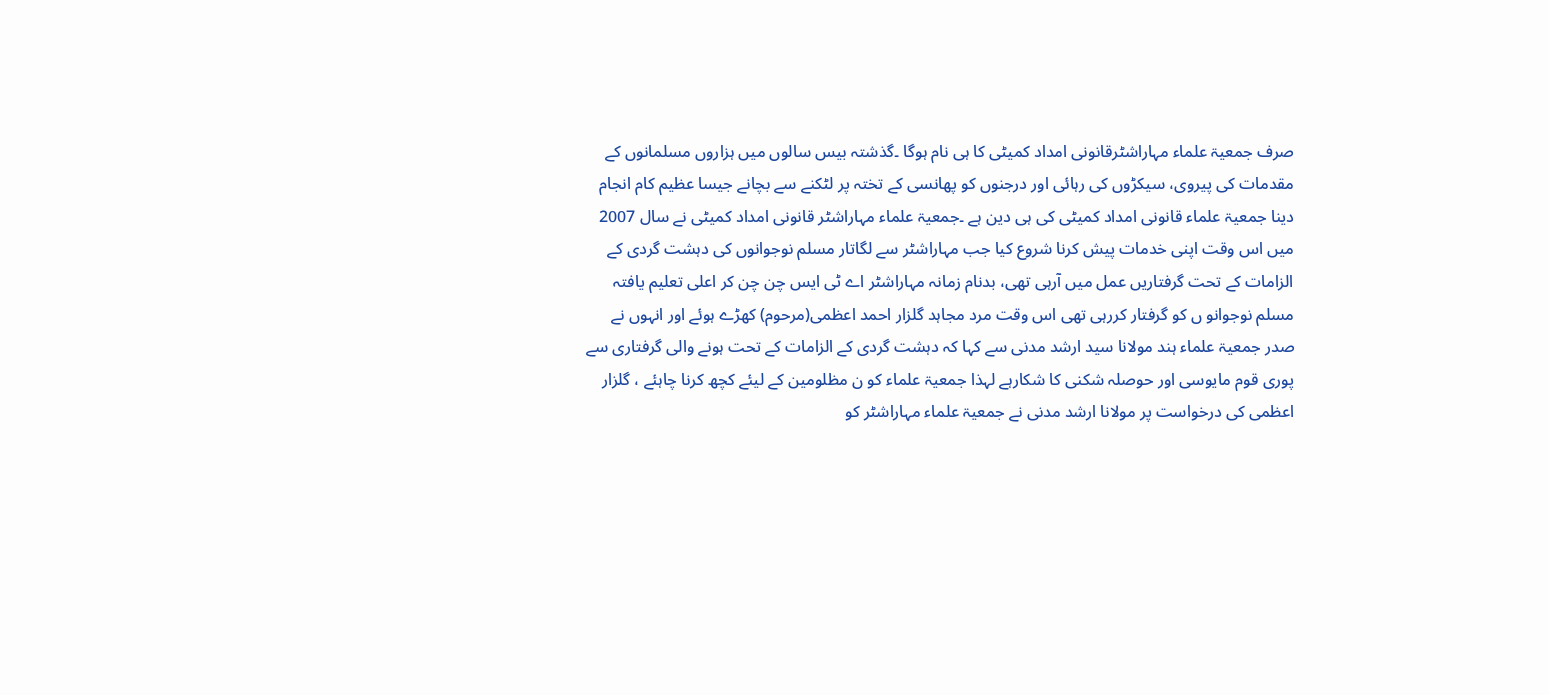صرف جمعیۃ علماء مہاراشٹرقانونی امداد کمیٹی کا ہی نام ہوگا ۔گذشتہ بیس سالوں میں ہزاروں مسلمانوں کے مقدمات کی پیروی، سیکڑوں کی رہائی اور درجنوں کو پھانسی کے تختہ پر لٹکنے سے بچانے جیسا عظیم کام انجام دینا جمعیۃ علماء قانونی امداد کمیٹی کی ہی دین ہے ۔جمعیۃ علماء مہاراشٹر قانونی امداد کمیٹی نے سال 2007 میں اس وقت اپنی خدمات پیش کرنا شروع کیا جب مہاراشٹر سے لگاتار مسلم نوجوانوں کی دہشت گردی کے الزامات کے تحت گرفتاریں عمل میں آرہی تھی، بدنام زمانہ مہاراشٹر اے ٹی ایس چن چن کر اعلی تعلیم یافتہ مسلم نوجوانو ں کو گرفتار کررہی تھی اس وقت مرد مجاہد گلزار احمد اعظمی(مرحوم) کھڑے ہوئے اور انہوں نے صدر جمعیۃ علماء ہند مولانا سید ارشد مدنی سے کہا کہ دہشت گردی کے الزامات کے تحت ہونے والی گرفتاری سے پوری قوم مایوسی اور حوصلہ شکنی کا شکارہے لہذا جمعیۃ علماء کو ن مظلومین کے لیئے کچھ کرنا چاہئے ، گلزار اعظمی کی درخواست پر مولانا ارشد مدنی نے جمعیۃ علماء مہاراشٹر کو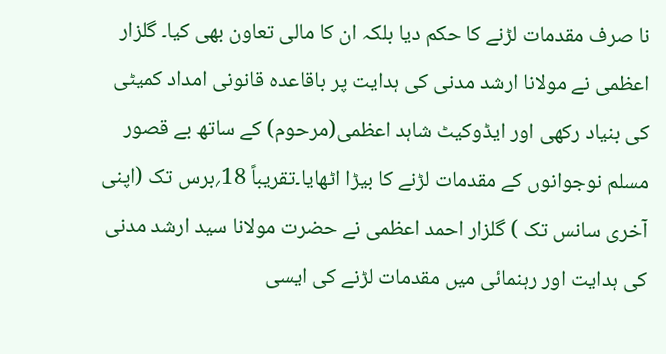نا صرف مقدمات لڑنے کا حکم دیا بلکہ ان کا مالی تعاون بھی کیا۔ گلزار اعظمی نے مولانا ارشد مدنی کی ہدایت پر باقاعدہ قانونی امداد کمیٹی کی بنیاد رکھی اور ایڈوکیٹ شاہد اعظمی(مرحوم) کے ساتھ بے قصور مسلم نوجوانوں کے مقدمات لڑنے کا بیڑا اٹھایا۔تقریباً 18؍برس تک (اپنی آخری سانس تک ) گلزار احمد اعظمی نے حضرت مولانا سید ارشد مدنی کی ہدایت اور رہنمائی میں مقدمات لڑنے کی ایسی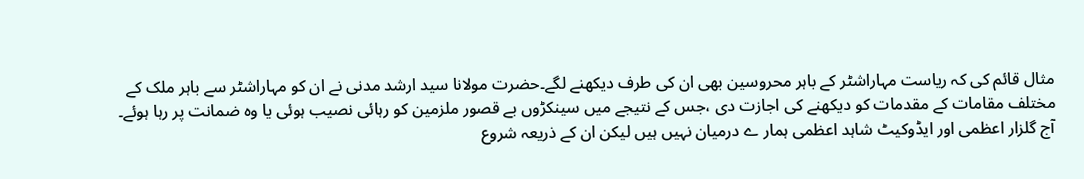مثال قائم کی کہ ریاست مہاراشٹر کے باہر محروسین بھی ان کی طرف دیکھنے لگے۔حضرت مولانا سید ارشد مدنی نے ان کو مہاراشٹر سے باہر ملک کے مختلف مقامات کے مقدمات کو دیکھنے کی اجازت دی ،جس کے نتیجے میں سینکڑوں بے قصور ملزمین کو رہائی نصیب ہوئی یا وہ ضمانت پر رہا ہوئے۔
آج گلزار اعظمی اور ایڈوکیٹ شاہد اعظمی ہمار ے درمیان نہیں ہیں لیکن ان کے ذریعہ شروع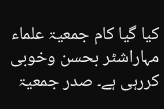کیا گیا کام جمعیۃ علماء مہاراشٹر بحسن وخوبی کررہی ہے۔ صدر جمعیۃ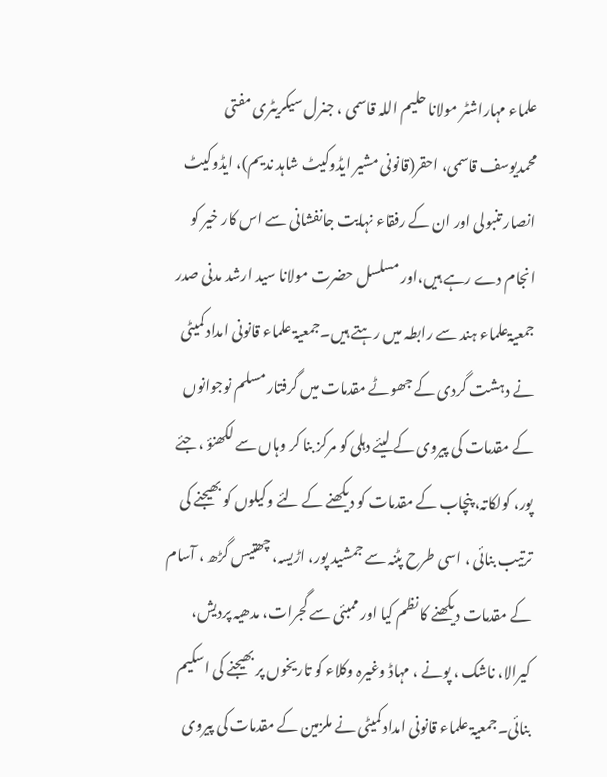علماء مہاراشٹر مولانا حلیم اللہ قاسمی ، جنرل سیکریٹری مفتی محمدیوسف قاسمی، احقر(قانونی مشیر ایڈوکیٹ شاہد ندیم)، ایڈوکیٹ انصار تنبولی اور ان کے رفقاء نہایت جانفشانی سے اس کار خیر کو انجام دے رہے ہیں،اور مسلسل حضرت مولانا سید ارشد مدنی صدر جمعیۃعلماء ہند سے رابطہ میں رہتے ہیں۔جمعیۃ علماء قانونی امداد کمیٹی نے دہشت گردی کے جھوٹے مقدمات میں گرفتار مسلم نوجوانوں کے مقدمات کی پیروی کے لیئے دہلی کو مرکز بنا کر وہاں سے لکھنؤ ، جئے پور، کولکاتہ، پنچاب کے مقدمات کو دیکھنے کے لئے وکیلوں کو بھیجنے کی ترتیب بنائی ، اسی طرح پٹنہ سے جمشید پور، اڑیسہ، چھتیس گڑھ ، آسام کے مقدمات دیکھنے کا نظم کیا اور ممبئی سے گجرات، مدھیہ پردیش، کیرالا، ناشک ، پونے ، مہاڈ وغیرہ وکلاء کو تاریخوں پر بھیجنے کی اسکیم بنائی۔جمعیۃ علماء قانونی امداد کمیٹی نے ملزمین کے مقدمات کی پیروی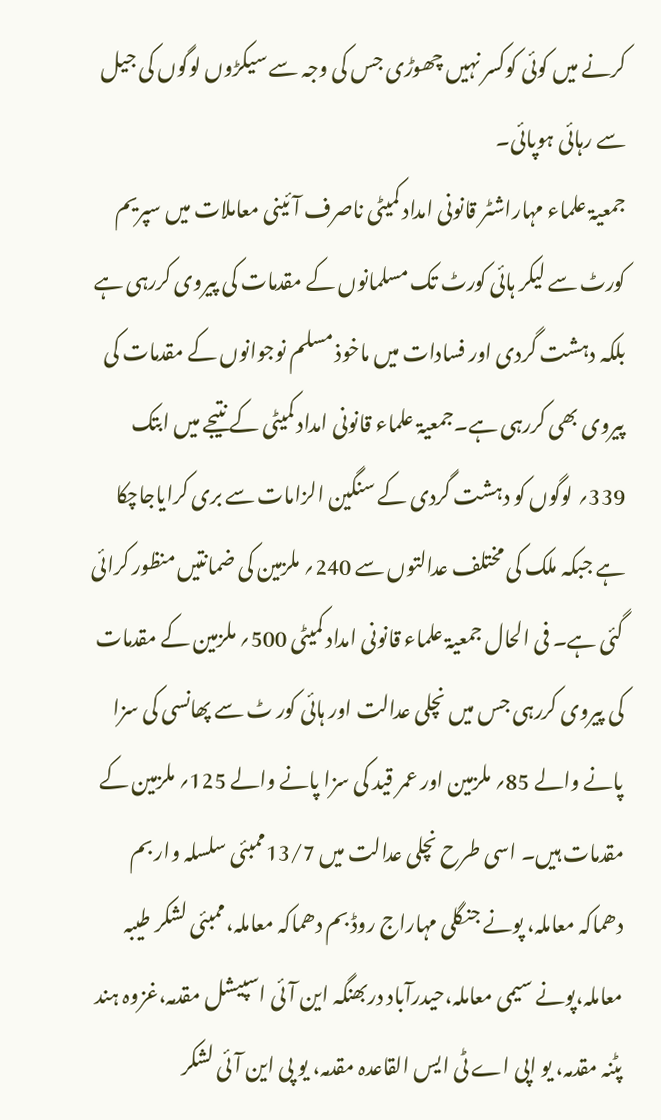کرنے میں کوئی کوکسر نہیں چھوڑی جس کی وجہ سے سیکڑوں لوگوں کی جیل سے رہائی ہوپائی۔
جمعیۃ علماء مہاراشٹر قانونی امداد کمیٹی ناصرف آئینی معاملات میں سپریم کورٹ سے لیکر ہائی کورٹ تک مسلمانوں کے مقدمات کی پیروی کررہی ہے بلکہ دہشت گردی اور فسادات میں ماخوذ مسلم نوجوانوں کے مقدمات کی پیروی بھی کررہی ہے۔جمعیۃ علماء قانونی امداد کمیٹی کے نتیجے میں ابتک 339؍ لوگوں کو دہشت گردی کے سنگین الزامات سے بری کرایاجاچکا ہے جبکہ ملک کی مختلف عدالتوں سے 240؍ ملزمین کی ضمانتیں منظور کرائی گئی ہے۔ فی الحال جمعیۃ علماء قانونی امداد کمیٹی 500؍ ملزمین کے مقدمات کی پیروی کررہی جس میں نچلی عدالت اور ہائی کور ٹ سے پھانسی کی سزا پانے والے 85؍ ملزمین اور عمر قید کی سزا پانے والے 125؍ ملزمین کے مقدمات ہیں۔ اسی طرح نچلی عدالت میں 13/7ممبئی سلسلہ وار بم دھماکہ معاملہ، پونے جنگلی مہاراج روڈ بم دھماکہ معاملہ،ممبئی لشکر طیبہ معاملہ،پونے سیمی معاملہ،حیدرآباد دربھنگہ این آئی اسپیشل مقدمہ،غزوہ ہند پٹنہ مقدمہ، یو اپی اے ٹی ایس القاعدہ مقدمہ، یو پی این آئی لشکر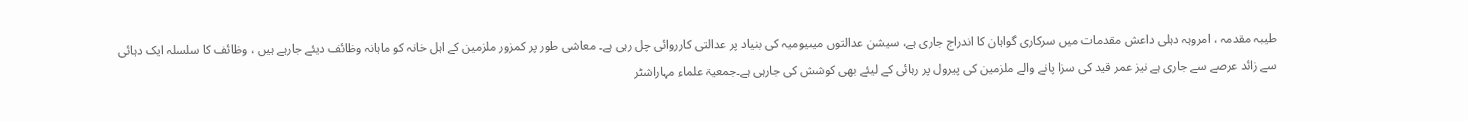طیبہ مقدمہ ، امروہہ دہلی داعش مقدمات میں سرکاری گواہان کا اندراج جاری ہے، سیشن عدالتوں میںیومیہ کی بنیاد پر عدالتی کارروائی چل رہی ہے۔ معاشی طور پر کمزور ملزمین کے اہل خانہ کو ماہانہ وظائف دیئے جارہے ہیں ، وظائف کا سلسلہ ایک دہائی سے زائد عرصے سے جاری ہے نیز عمر قید کی سزا پانے والے ملزمین کی پیرول پر رہائی کے لیئے بھی کوشش کی جارہی ہے۔جمعیۃ علماء مہاراشٹر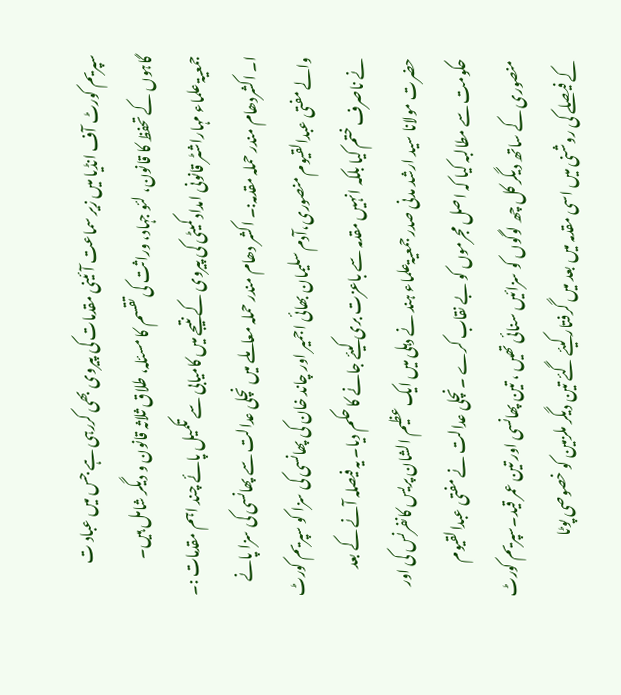سپریم کورٹ آف انڈیا میں زیر سماعت آئینی مقدمات کی پیروی بھی کررہی ہے جس میں عباد ت گاہوں کے تحفظ کا قانون، لئو جہاد، وراثت کی تقسم کا مسئلہ، طلاق ثلاثہ قانون و دیگر شامل ہیں۔
جمعیۃ علماء مہاراشٹر قانونی امداد کمیٹی کی پیروی کے نتیجے میں کامیابی سے تکمیل پائے چند اہم مقدمات :۔
ا۔ اکشردھام مندر حملہ مقدمہ:۔ اکشر دھام مندر حملہ معاملے میں نچلی عدالت سے پھانسی کی سزا پانے والے مفتی عبدالقیوم منصوری،آدم سلیمان بھائی اجمیر اور چاند خان کی پھانسی کی سزا کو سپریم کورٹ نے ناصرف ختم کیا بلکہ انہیں مقدمہ سے باعزت بری کیئے جانے کا حکم دیا۔ یہ فیصلہ آنے کے بعد حضرت مولانا سید ارشد مدنی صدر جمعیۃعلماء ہند نے دہلی میں ایک عظیم الشان پریس کانفرنس کی اور حکومت سے مطالبہ کیا کہ اصل مجرموں کو بے نقاب کرے ۔نچلی عدالت نے مفتی عبدالقیوم منصوری کے ساتھ دیگر کل چھ لوگوں کو سزائیں سنائی تھیں ، تین پھانسی اور تین عمر قید۔سپریم کورٹ کے فیصلے کی روشنی میں اسی مقدمہ میں بعد میں گرفتار کیئے گئے تین دیگر ملزمین کو خصوصی پوٹا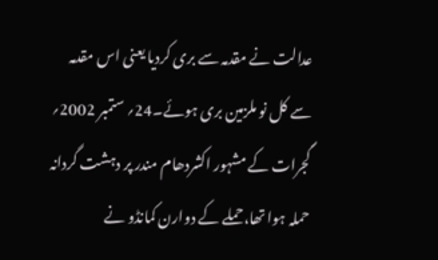عدالت نے مقدمہ سے بری کردیا یعنی اس مقدمہ سے کل نو ملزمین بری ہوئے۔24؍ ستمبر 2002؍ گجرات کے مشہور اکشردھام مندر پر دہشت گردانہ حملہ ہوا تھا،حملے کے دوارن کمانڈو نے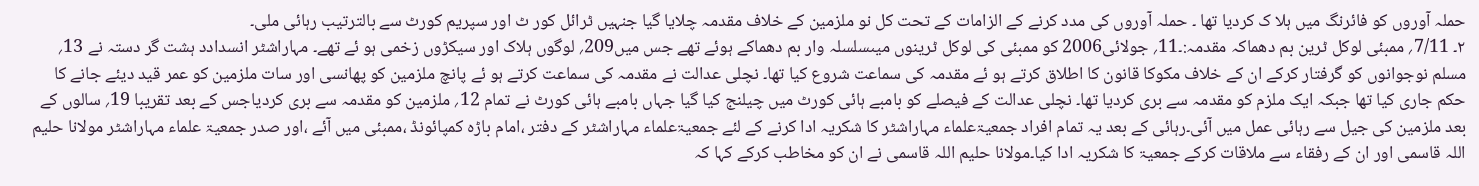حملہ آوروں کو فائرنگ میں ہلا ک کردیا تھا ۔ حملہ آوروں کی مدد کرنے کے الزامات کے تحت کل نو ملزمین کے خلاف مقدمہ چلایا گیا جنہیں ٹرائل کور ٹ اور سپریم کورٹ سے بالترتیب رہائی ملی۔
۲۔ 7/11؍ ممبئی لوکل ٹرین بم دھماکہ مقدمہ:۔11؍ جولائی2006 کو ممبئی کی لوکل ٹرینوں میںسلسلہ وار بم دھماکے ہوئے تھے جس میں209؍ لوگوں ہلاک اور سیکڑوں زخمی ہو ئے تھے۔ مہاراشٹر انسدادد ہشت گر دستہ نے 13؍ مسلم نوجوانوں کو گرفتار کرکے ان کے خلاف مکوکا قانون کا اطلاق کرتے ہو ئے مقدمہ کی سماعت شروع کیا تھا۔ نچلی عدالت نے مقدمہ کی سماعت کرتے ہو ئے پانچ ملزمین کو پھانسی اور سات ملزمین کو عمر قید دیئے جانے کا حکم جاری کیا تھا جبکہ ایک ملزم کو مقدمہ سے بری کردیا تھا۔ نچلی عدالت کے فیصلے کو بامبے ہائی کورٹ میں چیلنج کیا گیا جہاں بامبے ہائی کورٹ نے تمام 12؍ ملزمین کو مقدمہ سے بری کردیاجس کے بعد تقریبا 19؍ سالوں کے بعد ملزمین کی جیل سے رہائی عمل میں آئی۔رہائی کے بعد یہ تمام افراد جمعیۃعلماء مہاراشٹر کا شکریہ ادا کرنے کے لئے جمعیۃعلماء مہاراشٹر کے دفتر ،امام باڑہ کمپائونڈ ،ممبئی میں آئے ،اور صدر جمعیۃ علماء مہاراشٹر مولانا حلیم اللہ قاسمی اور ان کے رفقاء سے ملاقات کرکے جمعیۃ کا شکریہ ادا کیا۔مولانا حلیم اللہ قاسمی نے ان کو مخاطب کرکے کہا کہ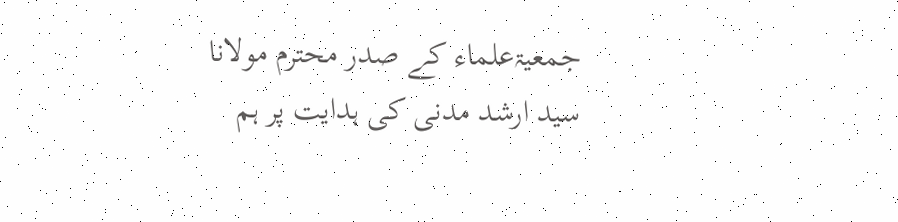جمعیۃعلماء کے صدر محترم مولانا سید ارشد مدنی کی ہدایت پر ہم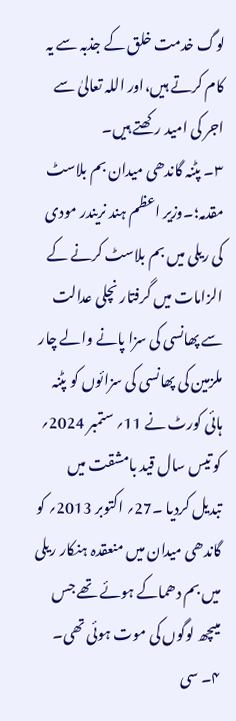لوگ خدمت خلق کے جذبہ سے یہ کام کرتے ہیں،اور اللہ تعالیٰ سے اجر کی امید رکھتے ہیں۔
۳۔ پٹنہ گاندھی میدان بم بلاسٹ مقدمہ؛۔وزیر اعظم ہند نریندر مودی کی ریلی میں بم بلاسٹ کرنے کے الزامات میں گرفتار نچلی عدالت سے پھانسی کی سزا پانے والے چار ملزمین کی پھانسی کی سزائوں کو پٹنہ ہائی کورٹ نے 11؍ ستمبر 2024؍ کو تیس سال قید بامشقت میں تبدیل کردیا ۔27؍ اکتوبر 2013؍ کو گاندھی میدان میں منعقدہ ہنکار ریلی میں بم دھماکے ہوئے تھے جس میںچھ لوگوں کی موت ہوئی تھی۔
۴۔ سی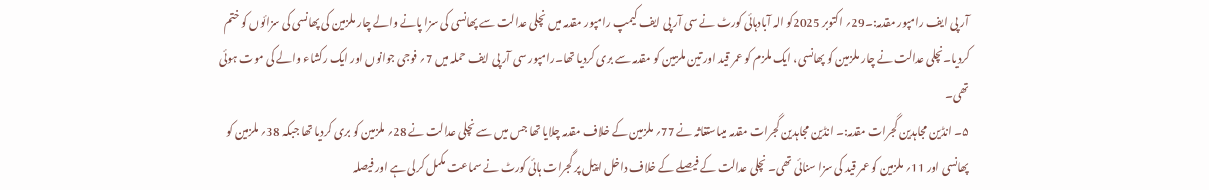آر پی ایف رامپور مقدمہ:۔29؍ اکتوبر 2025کو الہ آبادہائی کورٹ نے سی آر پی ایف کیمپ رامپور مقدمہ میں نچلی عدالت سے پھانسی کی سزا پانے والے چار ملزمین کی پھانسی کی سزائوں کو ختم کردیا۔نچلی عدالت نے چار ملزمین کو پھانسی، ایک ملزم کو عمر قید اور تین ملزمین کو مقدمہ سے بری کردیا تھا۔رامپور سی آر پی ایف حملہ میں 7؍ فوجی جوانوں اور ایک رکشاء والے کی موت ہوئی تھی۔
۵۔ انڈین مجاہدین گجرات مقدمہ:۔ انڈین مجاہدین گجرات مقدمہ میںاستغاثہ نے 77؍ ملزمین کے خلاف مقدمہ چلایا تھا جس میں سے نچلی عدالت نے 28؍ ملزمین کو بری کردیا تھا جبکہ 38؍ ملزمین کو پھانسی اور 11؍ ملزمین کو عمر قید کی سزا سنائی تھی۔ نچلی عدالت کے فیصلے کے خلاف داخل اپیل پر گجرات ہائی کورٹ نے سماعت مکمل کرلی ہے اور فیصلہ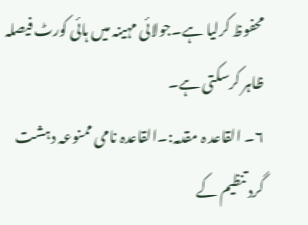محفوظ کرلیا ہے۔جولائی مہینہ میں ہائی کورٹ فیصلہ ظاہر کرسکتی ہے۔
۶۔ القاعد ہ مقدمہ:۔القاعدہ نامی ممنوعہ دہشت گرد تنظیم کے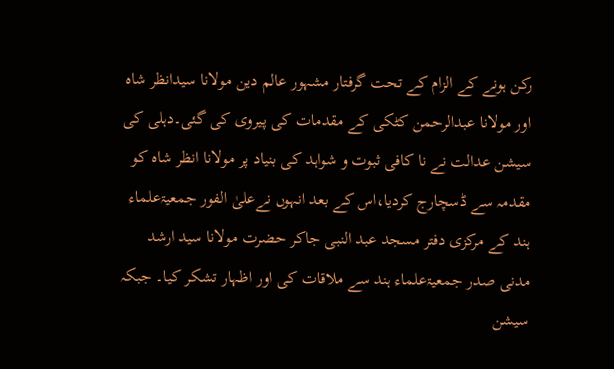رکن ہونے کے الزام کے تحت گرفتار مشہور عالم دین مولانا سیدانظر شاہ اور مولانا عبدالرحمن کٹکی کے مقدمات کی پیروی کی گئی۔دہلی کی سیشن عدالت نے نا کافی ثبوت و شواہد کی بنیاد پر مولانا انظر شاہ کو مقدمہ سے ڈسچارج کردیا،اس کے بعد انہوں نےعلیٰ الفور جمعیۃعلماء ہند کے مرکزی دفتر مسجد عبد النبی جاکر حضرت مولانا سید ارشد مدنی صدر جمعیۃعلماء ہند سے ملاقات کی اور اظہار تشکر کیا۔ جبکہ سیشن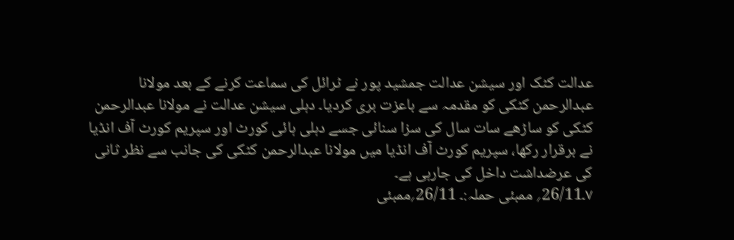عدالت کٹک اور سیشن عدالت جمشید پور نے ٹرائل کی سماعت کرنے کے بعد مولانا عبدالرحمن کٹکی کو مقدمہ سے باعزت بری کردیا۔ دہلی سیشن عدالت نے مولانا عبدالرحمن کٹکی کو ساڑھے سات سال کی سزا سنائی جسے دہلی ہائی کورٹ اور سپریم کورٹ آف انڈیا نے برقرار رکھا، سپریم کورٹ آف انڈیا میں مولانا عبدالرحمن کٹکی کی جانب سے نظر ثانی کی عرضداشت داخل کی جارہی ہے۔
۷۔26/11؍ ممبئی حملہ:۔ 26/11؍ممبئی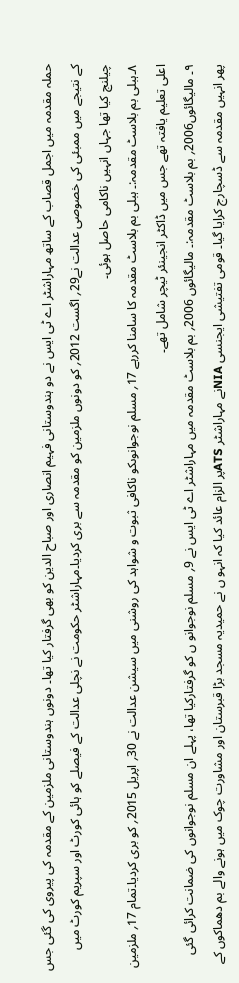حملہ مقدمہ میں اجمل قصاب کے ساتھ مہاراشٹر اے ٹی ایس نے دو ہندوستانی فہیم انصاری اور صباح الدین کو بھی گرفتار کیا تھا۔ دونوں ہندوستانی ملزمین کے مقدمہ کی پیروی کی گئی جس کے نتیجے میں ممبئی کی خصوصی عدالت نے29؍ اگست 2012؍ کو دونوں ملزمین کو مقدمہ سے بری کردیا۔مہاراشٹر حکومت نے نچلی عدالت کے فیصلے کو ہائی کورٹ اور سپریم کورٹ میں چیلنج کیا تھا جہاں انہیں ناکامی حاصل ہوئی۔
۸۔ہبلی بم بلاسٹ مقدمہ:۔ ہبلی بم بلاسٹ مقدمہ کا سامنا کررہے 17؍ مسلم نوجوانوںکو ناکافی ثبوت و شواہد کی روشنی میں سیشن عدالت نے 30؍ اپریل 2015؍ کو بری کردیا۔تمام 17؍ ملزمین اعلی تعلیم یافتہ تھے جس میں ڈاکٹر انجینئر ٹیچر شامل تھے۔
۹۔ مالیگائوں2006؍ بم بلاسٹ مقدمہ:۔ مالیگائوں 2006؍ بم بلاسٹ مقدمہ میں مہاراشٹر اے ٹی ایس نے 9؍ مسلم نوجوانو ں کو گرفتارکیا تھا، پہلے ان مسلم نوجوانوں کی ضمانت کرائی گئی پھر انہیں مقدمہ سے ڈسچارج کرایا گیا۔ قومی تفتیشی ایجنسی NIAنے مہاراشٹر ATSپر الزام عائد کیا کہ انہو ں نے حمیدیہ مسجد بڑا قبرستان اور مشاورت چوک میں ہونے والے بم دھماکوں کے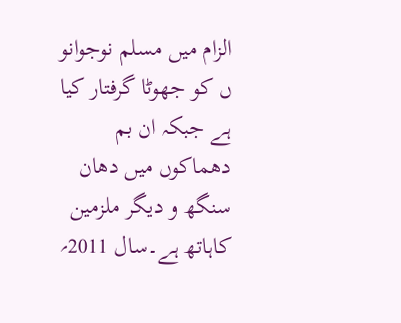الزام میں مسلم نوجوانو ں کو جھوٹا گرفتار کیا ہے جبکہ ان بم دھماکوں میں دھان سنگھ و دیگر ملزمین کاہاتھ ہے۔سال 2011؍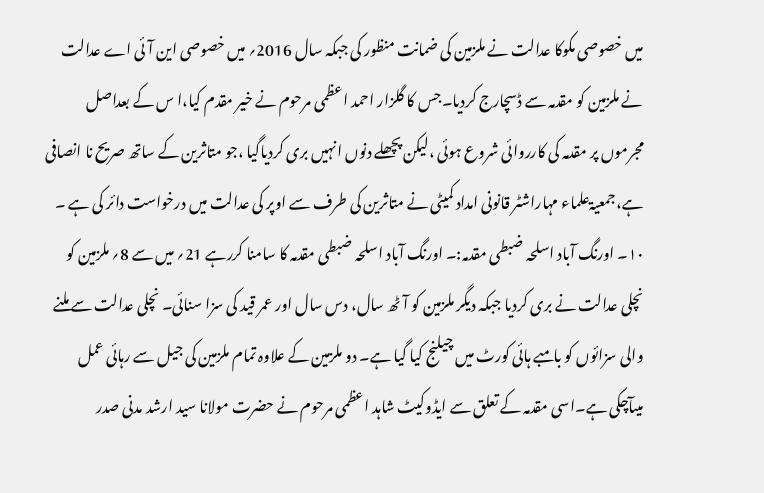میں خصوصی مکوکا عدالت نے ملزمین کی ضمانت منظور کی جبکہ سال 2016؍ میں خصوصی این آئی اے عدالت نے ملزمین کو مقدمہ سے ڈسچارج کردیا۔جس کا گلزار احمد اعظمی مرحوم نے خیر مقدم کیا،ا س کے بعداصل مجرموں پر مقدمہ کی کارروائی شروع ہوئی ،لیکن پچھلے دنوں انہیں بری کردیاگیا ،جو متاثرین کے ساتھ صریح نا انصافی ہے،جمعیۃعلماء مہاراشٹر قانونی امداد کمیٹی نے متاثرین کی طرف سے اوپر کی عدالت میں درخواست دائر کی ہے ۔
۱۰۔ اورنگ آباد اسلحہ ضبطی مقدمہ:۔ اورنگ آباد اسلحہ ضبطی مقدمہ کا سامنا کررہے 21؍ میں سے 8؍ ملزمین کو نچلی عدالت نے بری کردیا جبکہ دیگر ملزمین کو آٹھ سال، دس سال اور عمر قید کی سزا سنائی۔ نچلی عدالت سے ملنے والی سزائوں کو بامبے ہائی کورٹ میں چیلنج کیا گیا ہے۔ دو ملزمین کے علاوہ تمام ملزمین کی جیل سے رہائی عمل میںآچکی ہے۔اسی مقدمہ کے تعلق سے ایڈوکیٹ شاہد اعظمی مرحوم نے حضرت مولانا سید ارشد مدنی صدر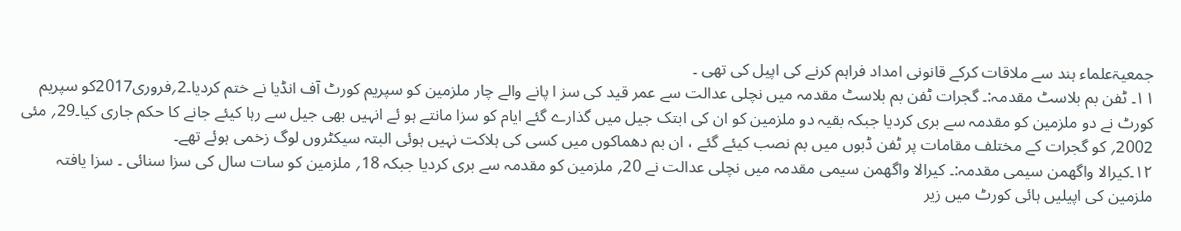جمعیۃعلماء ہند سے ملاقات کرکے قانونی امداد فراہم کرنے کی اپیل کی تھی ۔
۱۱۔ ٹفن بم بلاسٹ مقدمہ:۔ گجرات ٹفن بم بلاسٹ مقدمہ میں نچلی عدالت سے عمر قید کی سز ا پانے والے چار ملزمین کو سپریم کورٹ آف انڈیا نے ختم کردیا۔2؍فروری2017کو سپریم کورٹ نے دو ملزمین کو مقدمہ سے بری کردیا جبکہ بقیہ دو ملزمین کو ان کی ابتک جیل میں گذارے گئے ایام کو سزا مانتے ہو ئے انہیں بھی جیل سے رہا کیئے جانے کا حکم جاری کیا۔29؍ مئی 2002؍ کو گجرات کے مختلف مقامات پر ٹفن ڈبوں میں بم نصب کیئے گئے ، ان بم دھماکوں میں کسی کی ہلاکت نہیں ہوئی البتہ سیکٹروں لوگ زخمی ہوئے تھے۔
۱۲۔کیرالا واگھمن سیمی مقدمہ:۔ کیرالا واگھمن سیمی مقدمہ میں نچلی عدالت نے 20؍ ملزمین کو مقدمہ سے بری کردیا جبکہ 18؍ ملزمین کو سات سال کی سزا سنائی ۔ سزا یافتہ ملزمین کی اپیلیں ہائی کورٹ میں زیر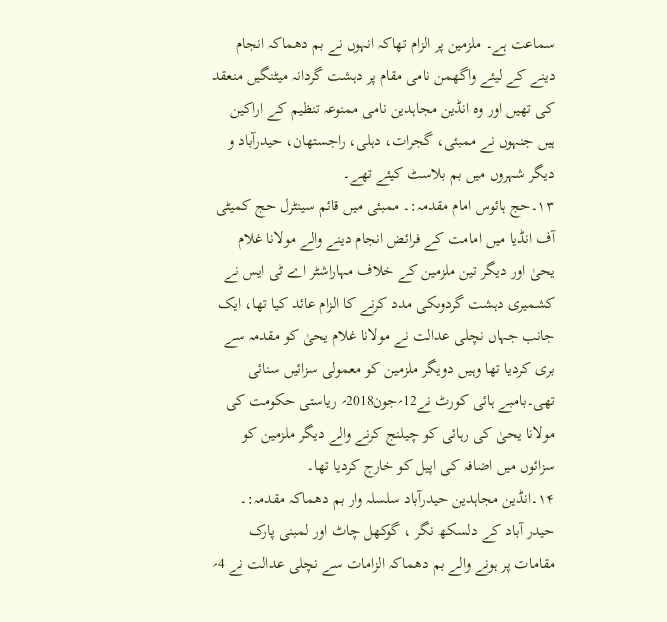سماعت ہے۔ ملزمین پر الزام تھاکہ انہوں نے بم دھماکہ انجام دینے کے لیئے واگھمن نامی مقام پر دہشت گردانہ میٹنگیں منعقد کی تھیں اور وہ انڈین مجاہدین نامی ممنوعہ تنظیم کے اراکین ہیں جنہوں نے ممبئی، گجرات، دہلی، راجستھان، حیدرآباد و دیگر شہروں میں بم بلاسٹ کیئے تھے۔
۱۳۔حج ہائوس امام مقدمہ:۔ ممبئی میں قائم سینٹرل حج کمیٹی آف انڈیا میں امامت کے فرائض انجام دینے والے مولانا غلام یحیٰ اور دیگر تین ملزمین کے خلاف مہاراشٹر اے ٹی ایس نے کشمیری دہشت گردوںکی مدد کرنے کا الزام عائد کیا تھا، ایک جانب جہاں نچلی عدالت نے مولانا غلام یحیٰ کو مقدمہ سے بری کردیا تھا وہیں دویگر ملزمین کو معمولی سزائیں سنائی تھی۔بامبے ہائی کورٹ نے12؍جون2018؍ ریاستی حکومت کی مولانا یحیٰ کی رہائی کو چیلنج کرنے والے دیگر ملزمین کو سزائوں میں اضافہ کی اپیل کو خارج کردیا تھا۔
۱۴۔انڈین مجاہدین حیدرآباد سلسلہ وار بم دھماکہ مقدمہ:۔ حیدر آباد کے دلسکھ نگر ، گوکھل چاٹ اور لمبنی پارک مقامات پر ہونے والے بم دھماکہ الزامات سے نچلی عدالت نے 4؍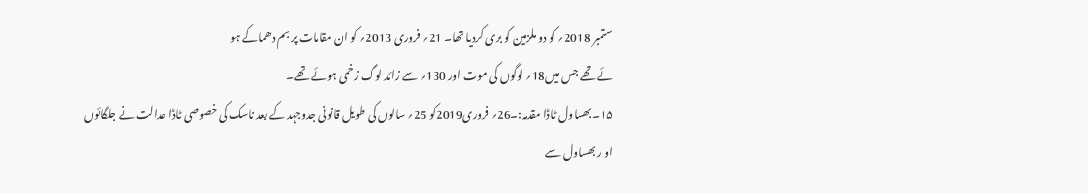ستمبر 2018؍ کو دو ملزمین کو بری کردیا تھا۔ 21؍ فروری 2013؍ کو ان مقامات پر بم دھماکے ہو
ئے تھے جس میں18؍ لوگوں کی موت اور 130؍ سے زائد لوگ زخمی ہوئے تھے۔
۱۵۔بھساول ٹاڈا مقدمہ:۔26؍ فروری2019کو 25؍ سالوں کی طویل قانونی جدوجہد کے بعد ناسک کی خصوصی ٹاڈا عدالت نے جلگائوں او ر بھساول سے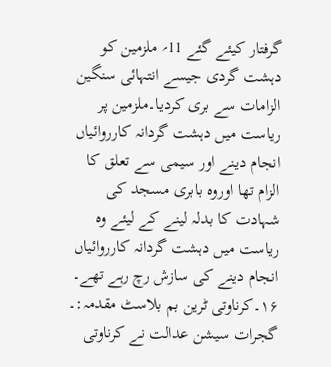گرفتار کیئے گئے 11؍ ملزمین کو دہشت گردی جیسے انتہائی سنگین الزامات سے بری کردیا۔ملزمین پر ریاست میں دہشت گردانہ کارروائیاں انجام دینے اور سیمی سے تعلق کا الزام تھا اوروہ بابری مسجد کی شہادت کا بدلہ لینے کے لیئے وہ ریاست میں دہشت گردانہ کارروائیاں انجام دینے کی سازش رچ رہے تھے۔
۱۶۔کرناوتی ٹرین بم بلاسٹ مقدمہ:۔ گجرات سیشن عدالت نے کرناوتی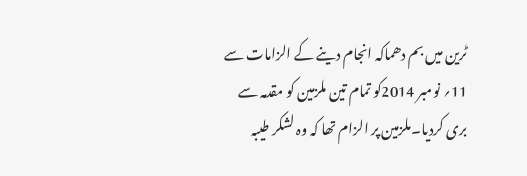ٹرین میں بم دھماکہ انجام دینے کے الزامات سے 11؍ نومبر 2014کو تمام تین ملزمین کو مقدمہ سے بری کردیا۔ملزمین پر الزام تھا کہ وہ لشکر طیبہ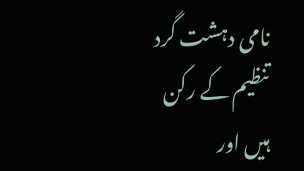نامی دہشت گرد تنظیم کے رکن ہیں اور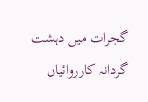گجرات میں دہشت گردانہ کارروائیاں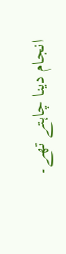انجام دینا چاہتے تھے۔